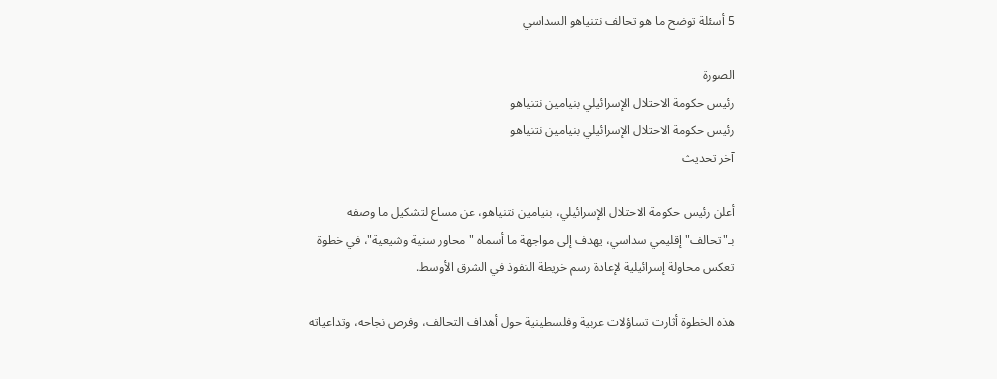5 أسئلة توضح ما هو تحالف نتنياهو السداسي

الصورة
رئيس حكومة الاحتلال الإسرائيلي بنيامين نتنياهو
رئيس حكومة الاحتلال الإسرائيلي بنيامين نتنياهو
آخر تحديث

أعلن رئيس حكومة الاحتلال الإسرائيلي، بنيامين نتنياهو، عن مساع لتشكيل ما وصفه بـ"تحالف" إقليمي سداسي، يهدف إلى مواجهة ما أسماه "محاور سنية وشيعية"، في خطوة تعكس محاولة إسرائيلية لإعادة رسم خريطة النفوذ في الشرق الأوسط.

هذه الخطوة أثارت تساؤلات عربية وفلسطينية حول أهداف التحالف، وفرص نجاحه، وتداعياته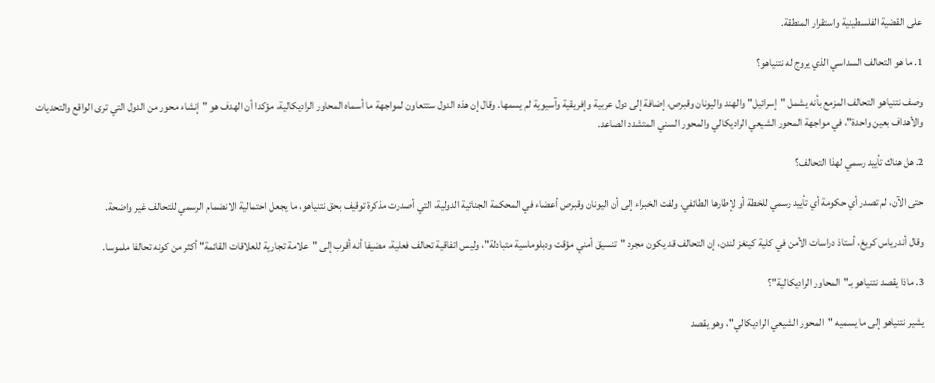على القضية الفلسطينية واستقرار المنطقة.

1. ما هو التحالف السداسي الذي يروج له نتنياهو؟

وصف نتنياهو التحالف المزمع بأنه يشمل "إسرائيل" والهند واليونان وقبرص، إضافة إلى دول عربية وإفريقية وآسيوية لم يسمها. وقال إن هذه الدول ستتعاون لمواجهة ما أسماه المحاور الراديكالية، مؤكدا أن الهدف هو "إنشاء محور من الدول التي ترى الواقع والتحديات والأهداف بعين واحدة"، في مواجهة المحور الشيعي الراديكالي والمحور السني المتشدد الصاعد.

2. هل هناك تأييد رسمي لهذا التحالف؟

حتى الآن، لم تصدر أي حكومة أي تأييد رسمي للخطة أو لإطارها الطائفي. ولفت الخبراء إلى أن اليونان وقبرص أعضاء في المحكمة الجنائية الدولية، التي أصدرت مذكرة توقيف بحق نتنياهو، ما يجعل احتمالية الانضمام الرسمي للتحالف غير واضحة.

وقال أندرياس كريغ، أستاذ دراسات الأمن في كلية كينغز لندن، إن التحالف قد يكون مجرد "تنسيق أمني مؤقت ودبلوماسية متبادلة"، وليس اتفاقية تحالف فعلية، مضيفا أنه أقرب إلى "علامة تجارية للعلاقات القائمة" أكثر من كونه تحالفا ملموسا.

3. ماذا يقصد نتنياهو بـ"المحاور الراديكالية"؟

يشير نتنياهو إلى ما يسميه "المحور الشيعي الراديكالي"، وهو يقصد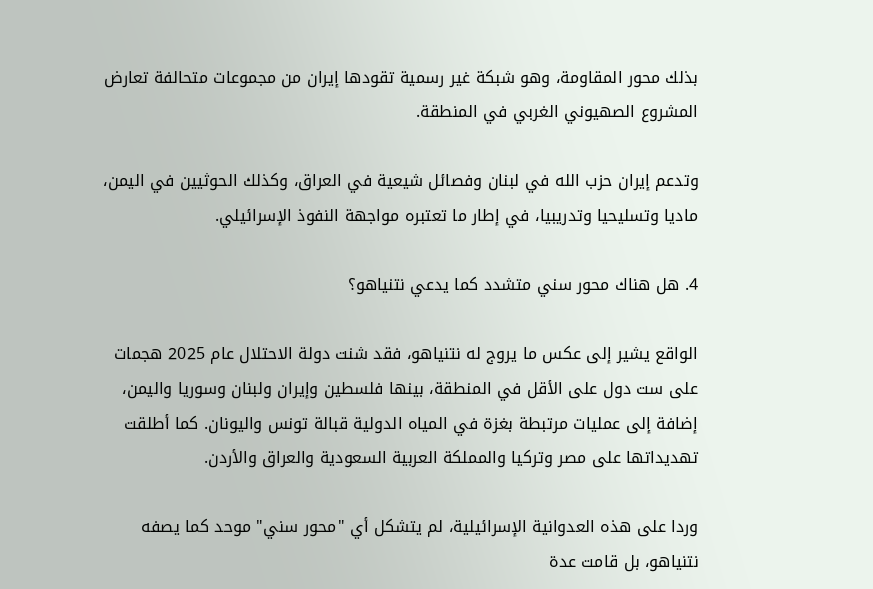بذلك محور المقاومة، وهو شبكة غير رسمية تقودها إيران من مجموعات متحالفة تعارض المشروع الصهيوني الغربي في المنطقة.

وتدعم إيران حزب الله في لبنان وفصائل شيعية في العراق، وكذلك الحوثيين في اليمن، ماديا وتسليحيا وتدريبيا، في إطار ما تعتبره مواجهة النفوذ الإسرائيلي.

4. هل هناك محور سني متشدد كما يدعي نتنياهو؟

الواقع يشير إلى عكس ما يروج له نتنياهو، فقد شنت دولة الاحتلال عام 2025 هجمات على ست دول على الأقل في المنطقة، بينها فلسطين وإيران ولبنان وسوريا واليمن، إضافة إلى عمليات مرتبطة بغزة في المياه الدولية قبالة تونس واليونان. كما أطلقت تهديداتها على مصر وتركيا والمملكة العربية السعودية والعراق والأردن.

وردا على هذه العدوانية الإسرائيلية، لم يتشكل أي "محور سني" موحد كما يصفه نتنياهو، بل قامت عدة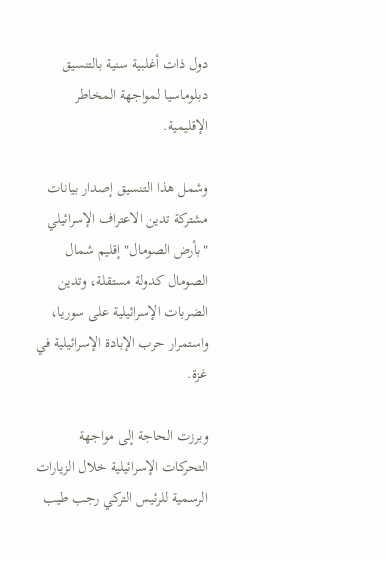دول ذات أغلبية سنية بالتنسيق دبلوماسيا لمواجهة المخاطر الإقليمية.

وشمل هذا التنسيق إصدار بيانات مشتركة تدين الاعتراف الإسرائيلي "بأرض الصومال" إقليم شمال الصومال كدولة مستقلة، وتدين الضربات الإسرائيلية على سوريا، واستمرار حرب الإبادة الإسرائيلية في غزة.

وبرزت الحاجة إلى مواجهة التحركات الإسرائيلية خلال الزيارات الرسمية للرئيس التركي رجب طيب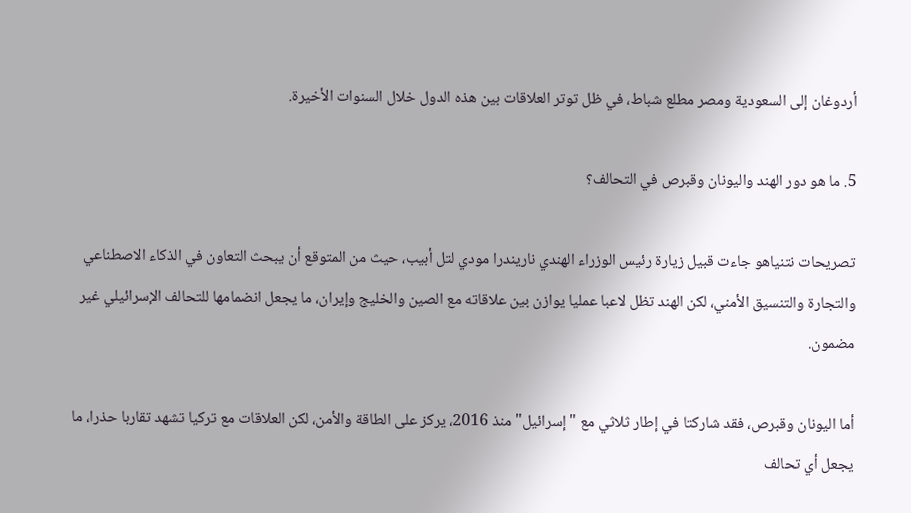أردوغان إلى السعودية ومصر مطلع شباط، في ظل توتر العلاقات بين هذه الدول خلال السنوات الأخيرة.

5. ما هو دور الهند واليونان وقبرص في التحالف؟

تصريحات نتنياهو جاءت قبيل زيارة رئيس الوزراء الهندي ناريندرا مودي لتل أبيب، حيث من المتوقع أن يبحث التعاون في الذكاء الاصطناعي والتجارة والتنسيق الأمني، لكن الهند تظل لاعبا عمليا يوازن بين علاقاته مع الصين والخليج وإيران، ما يجعل انضمامها للتحالف الإسرائيلي غير مضمون.

أما اليونان وقبرص، فقد شاركتا في إطار ثلاثي مع "إسرائيل" منذ 2016، يركز على الطاقة والأمن، لكن العلاقات مع تركيا تشهد تقاربا حذرا، ما يجعل أي تحالف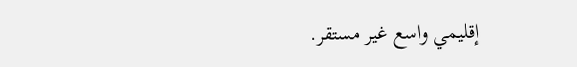إقليمي واسع غير مستقر.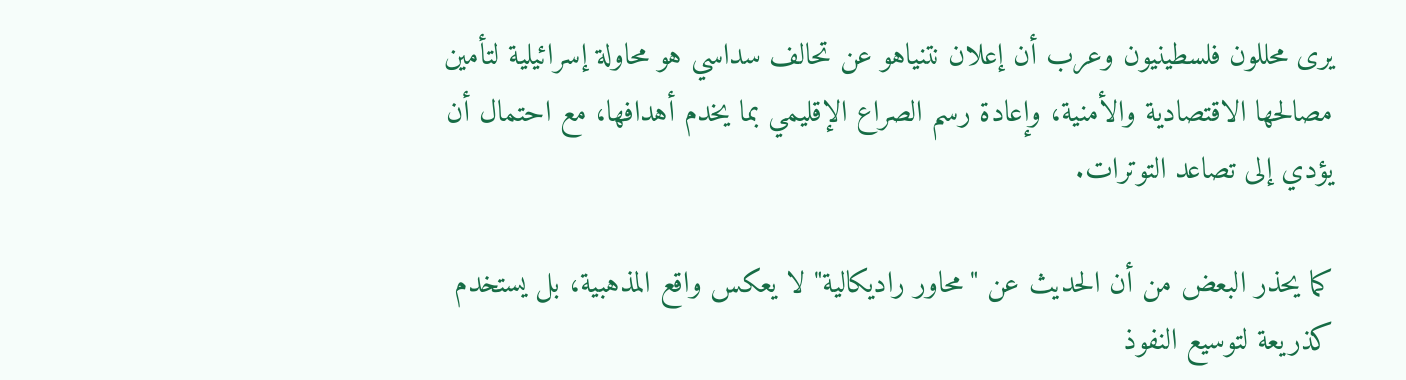يرى محللون فلسطينيون وعرب أن إعلان نتنياهو عن تحالف سداسي هو محاولة إسرائيلية لتأمين مصالحها الاقتصادية والأمنية، وإعادة رسم الصراع الإقليمي بما يخدم أهدافها، مع احتمال أن يؤدي إلى تصاعد التوترات.

كما يحذر البعض من أن الحديث عن "محاور راديكالية" لا يعكس واقع المذهبية، بل يستخدم كذريعة لتوسيع النفوذ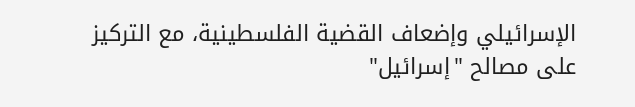الإسرائيلي وإضعاف القضية الفلسطينية، مع التركيز على مصالح "إسرائيل"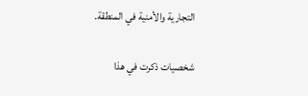التجارية والأمنية في المنطقة.

شخصيات ذكرت في هذا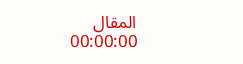المقال
00:00:00